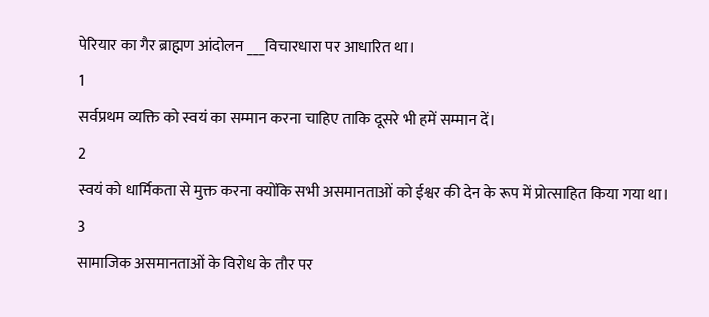पेरियार का गैर ब्राह्मण आंदोलन ___विचारधारा पर आधारित था।
1
सर्वप्रथम व्यक्ति को स्वयं का सम्मान करना चाहिए ताकि दूसरे भी हमें सम्मान दें।
2
स्वयं को धार्मिकता से मुक्त करना क्योंकि सभी असमानताओं को ईश्वर की देन के रूप में प्रोत्साहित किया गया था।
3
सामाजिक असमानताओं के विरोध के तौर पर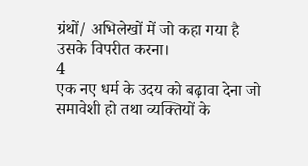ग्रंथों/ अभिलेखों में जो कहा गया है उसके विपरीत करना।
4
एक नए धर्म के उदय को बढ़ावा देना जो समावेशी हो तथा व्यक्तियों के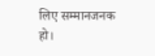लिए सम्मानजनक हो।